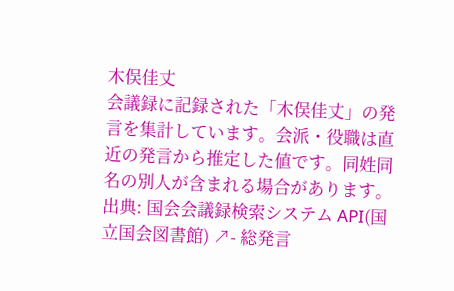木俣佳丈
会議録に記録された「木俣佳丈」の発言を集計しています。会派・役職は直近の発言から推定した値です。同姓同名の別人が含まれる場合があります。
出典: 国会会議録検索システム API(国立国会図書館) ↗- 総発言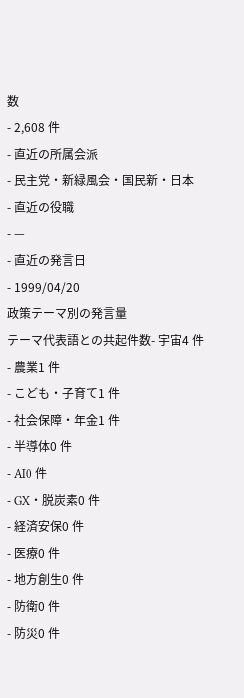数
- 2,608 件
- 直近の所属会派
- 民主党・新緑風会・国民新・日本
- 直近の役職
- —
- 直近の発言日
- 1999/04/20
政策テーマ別の発言量
テーマ代表語との共起件数- 宇宙4 件
- 農業1 件
- こども・子育て1 件
- 社会保障・年金1 件
- 半導体0 件
- AI0 件
- GX・脱炭素0 件
- 経済安保0 件
- 医療0 件
- 地方創生0 件
- 防衛0 件
- 防災0 件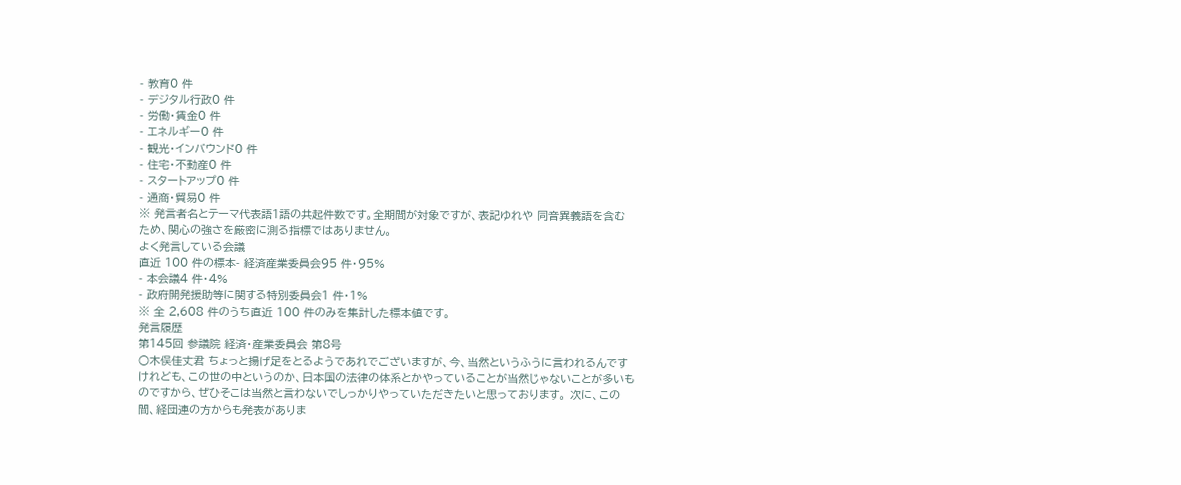- 教育0 件
- デジタル行政0 件
- 労働・賃金0 件
- エネルギー0 件
- 観光・インバウンド0 件
- 住宅・不動産0 件
- スタートアップ0 件
- 通商・貿易0 件
※ 発言者名とテーマ代表語1語の共起件数です。全期間が対象ですが、表記ゆれや 同音異義語を含むため、関心の強さを厳密に測る指標ではありません。
よく発言している会議
直近 100 件の標本- 経済産業委員会95 件・95%
- 本会議4 件・4%
- 政府開発援助等に関する特別委員会1 件・1%
※ 全 2,608 件のうち直近 100 件のみを集計した標本値です。
発言履歴
第145回 参議院 経済・産業委員会 第8号
○木俣佳丈君 ちょっと揚げ足をとるようであれでございますが、今、当然というふうに言われるんですけれども、この世の中というのか、日本国の法律の体系とかやっていることが当然じゃないことが多いものですから、ぜひそこは当然と言わないでしっかりやっていただきたいと思っております。 次に、この間、経団連の方からも発表がありま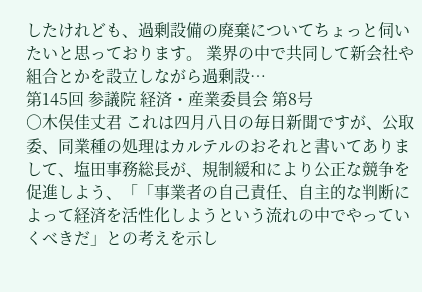したけれども、過剰設備の廃棄についてちょっと伺いたいと思っております。 業界の中で共同して新会社や組合とかを設立しながら過剰設…
第145回 参議院 経済・産業委員会 第8号
○木俣佳丈君 これは四月八日の毎日新聞ですが、公取委、同業種の処理はカルテルのおそれと書いてありまして、塩田事務総長が、規制緩和により公正な競争を促進しよう、「「事業者の自己責任、自主的な判断によって経済を活性化しようという流れの中でやっていくべきだ」との考えを示し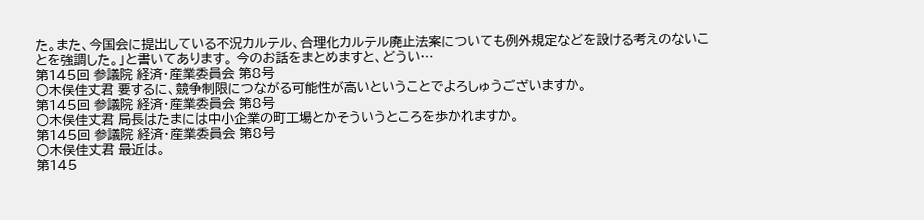た。また、今国会に提出している不況カルテル、合理化カルテル廃止法案についても例外規定などを設ける考えのないことを強調した。」と書いてあります。 今のお話をまとめますと、どうい…
第145回 参議院 経済・産業委員会 第8号
○木俣佳丈君 要するに、競争制限につながる可能性が高いということでよろしゅうございますか。
第145回 参議院 経済・産業委員会 第8号
○木俣佳丈君 局長はたまには中小企業の町工場とかそういうところを歩かれますか。
第145回 参議院 経済・産業委員会 第8号
○木俣佳丈君 最近は。
第145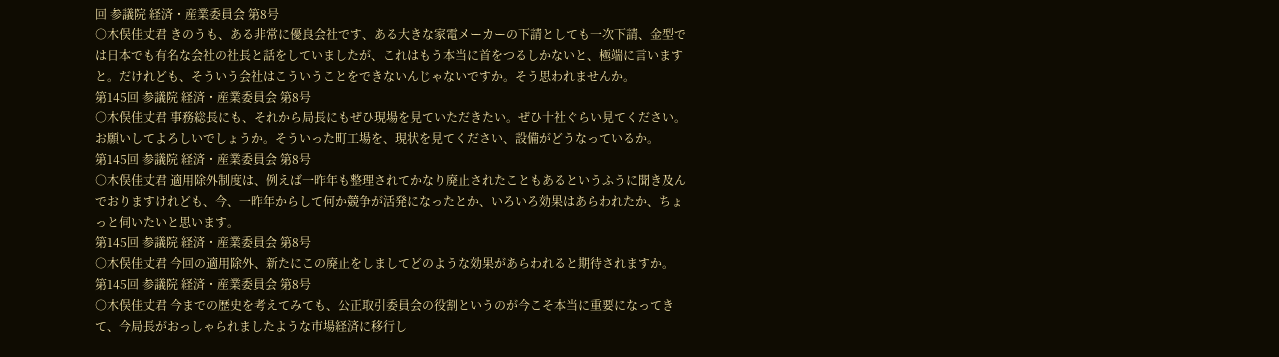回 参議院 経済・産業委員会 第8号
○木俣佳丈君 きのうも、ある非常に優良会社です、ある大きな家電メーカーの下請としても一次下請、金型では日本でも有名な会社の社長と話をしていましたが、これはもう本当に首をつるしかないと、極端に言いますと。だけれども、そういう会社はこういうことをできないんじゃないですか。そう思われませんか。
第145回 参議院 経済・産業委員会 第8号
○木俣佳丈君 事務総長にも、それから局長にもぜひ現場を見ていただきたい。ぜひ十社ぐらい見てください。お願いしてよろしいでしょうか。そういった町工場を、現状を見てください、設備がどうなっているか。
第145回 参議院 経済・産業委員会 第8号
○木俣佳丈君 適用除外制度は、例えば一昨年も整理されてかなり廃止されたこともあるというふうに聞き及んでおりますけれども、今、一昨年からして何か競争が活発になったとか、いろいろ効果はあらわれたか、ちょっと伺いたいと思います。
第145回 参議院 経済・産業委員会 第8号
○木俣佳丈君 今回の適用除外、新たにこの廃止をしましてどのような効果があらわれると期待されますか。
第145回 参議院 経済・産業委員会 第8号
○木俣佳丈君 今までの歴史を考えてみても、公正取引委員会の役割というのが今こそ本当に重要になってきて、今局長がおっしゃられましたような市場経済に移行し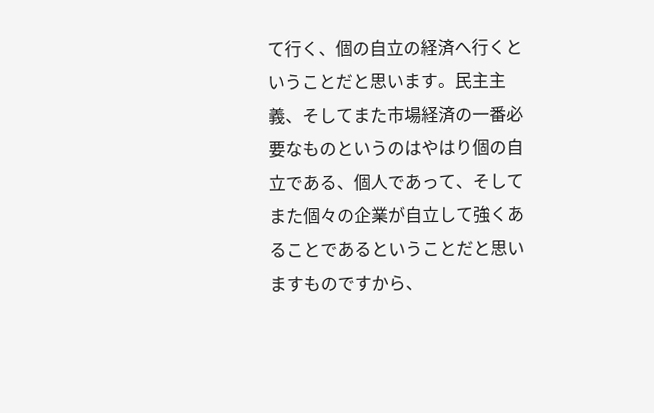て行く、個の自立の経済へ行くということだと思います。民主主義、そしてまた市場経済の一番必要なものというのはやはり個の自立である、個人であって、そしてまた個々の企業が自立して強くあることであるということだと思いますものですから、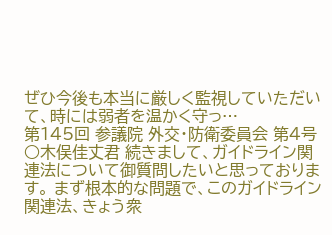ぜひ今後も本当に厳しく監視していただいて、時には弱者を温かく守っ…
第145回 参議院 外交・防衛委員会 第4号
○木俣佳丈君 続きまして、ガイドライン関連法について御質問したいと思っております。 まず根本的な問題で、このガイドライン関連法、きょう衆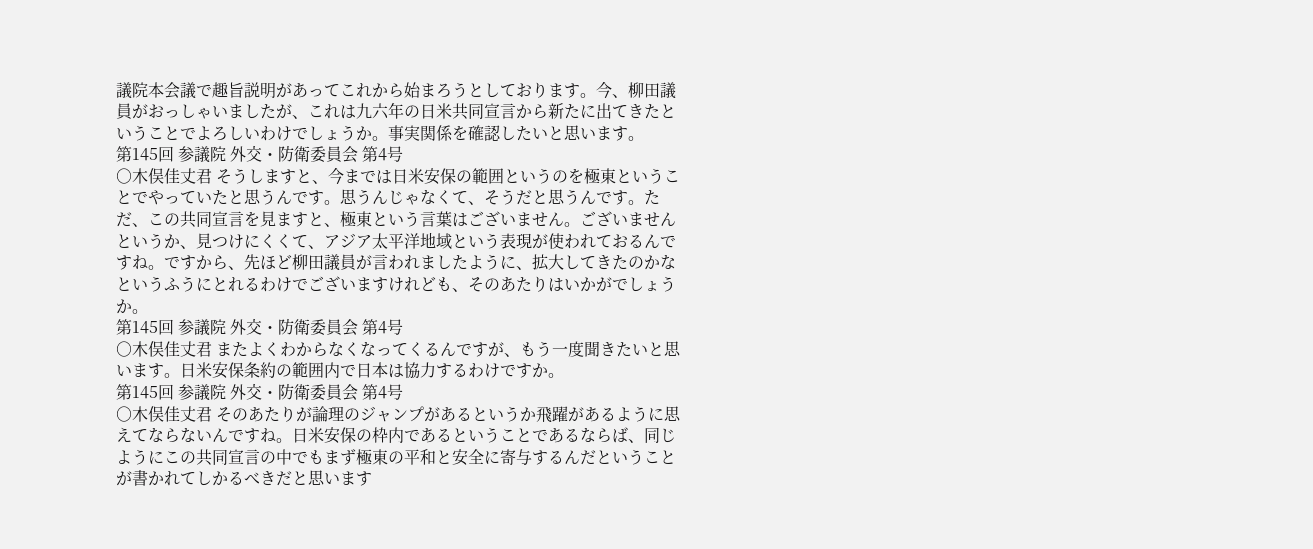議院本会議で趣旨説明があってこれから始まろうとしております。今、柳田議員がおっしゃいましたが、これは九六年の日米共同宣言から新たに出てきたということでよろしいわけでしょうか。事実関係を確認したいと思います。
第145回 参議院 外交・防衛委員会 第4号
○木俣佳丈君 そうしますと、今までは日米安保の範囲というのを極東ということでやっていたと思うんです。思うんじゃなくて、そうだと思うんです。ただ、この共同宣言を見ますと、極東という言葉はございません。ございませんというか、見つけにくくて、アジア太平洋地域という表現が使われておるんですね。ですから、先ほど柳田議員が言われましたように、拡大してきたのかなというふうにとれるわけでございますけれども、そのあたりはいかがでしょうか。
第145回 参議院 外交・防衛委員会 第4号
○木俣佳丈君 またよくわからなくなってくるんですが、もう一度聞きたいと思います。日米安保条約の範囲内で日本は協力するわけですか。
第145回 参議院 外交・防衛委員会 第4号
○木俣佳丈君 そのあたりが論理のジャンプがあるというか飛躍があるように思えてならないんですね。日米安保の枠内であるということであるならば、同じようにこの共同宣言の中でもまず極東の平和と安全に寄与するんだということが書かれてしかるべきだと思います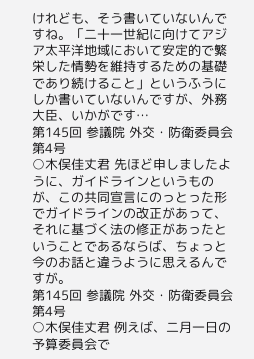けれども、そう書いていないんですね。「二十一世紀に向けてアジア太平洋地域において安定的で繁栄した情勢を維持するための基礎であり続けること」というふうにしか書いていないんですが、外務大臣、いかがです…
第145回 参議院 外交・防衛委員会 第4号
○木俣佳丈君 先ほど申しましたように、ガイドラインというものが、この共同宣言にのっとった形でガイドラインの改正があって、それに基づく法の修正があったということであるならば、ちょっと今のお話と違うように思えるんですが。
第145回 参議院 外交・防衛委員会 第4号
○木俣佳丈君 例えば、二月一日の予算委員会で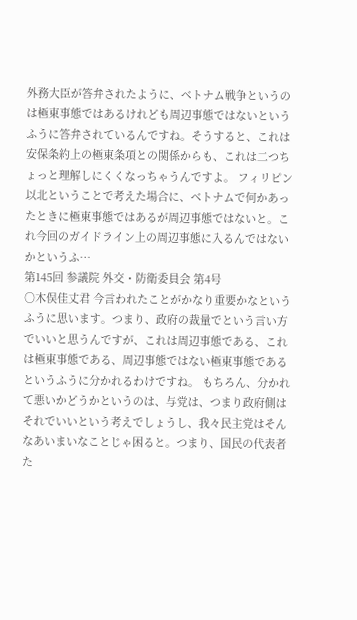外務大臣が答弁されたように、ベトナム戦争というのは極東事態ではあるけれども周辺事態ではないというふうに答弁されているんですね。そうすると、これは安保条約上の極東条項との関係からも、これは二つちょっと理解しにくくなっちゃうんですよ。 フィリピン以北ということで考えた場合に、ベトナムで何かあったときに極東事態ではあるが周辺事態ではないと。これ今回のガイドライン上の周辺事態に入るんではないかというふ…
第145回 参議院 外交・防衛委員会 第4号
○木俣佳丈君 今言われたことがかなり重要かなというふうに思います。つまり、政府の裁量でという言い方でいいと思うんですが、これは周辺事態である、これは極東事態である、周辺事態ではない極東事態であるというふうに分かれるわけですね。 もちろん、分かれて悪いかどうかというのは、与党は、つまり政府側はそれでいいという考えでしょうし、我々民主党はそんなあいまいなことじゃ困ると。つまり、国民の代表者た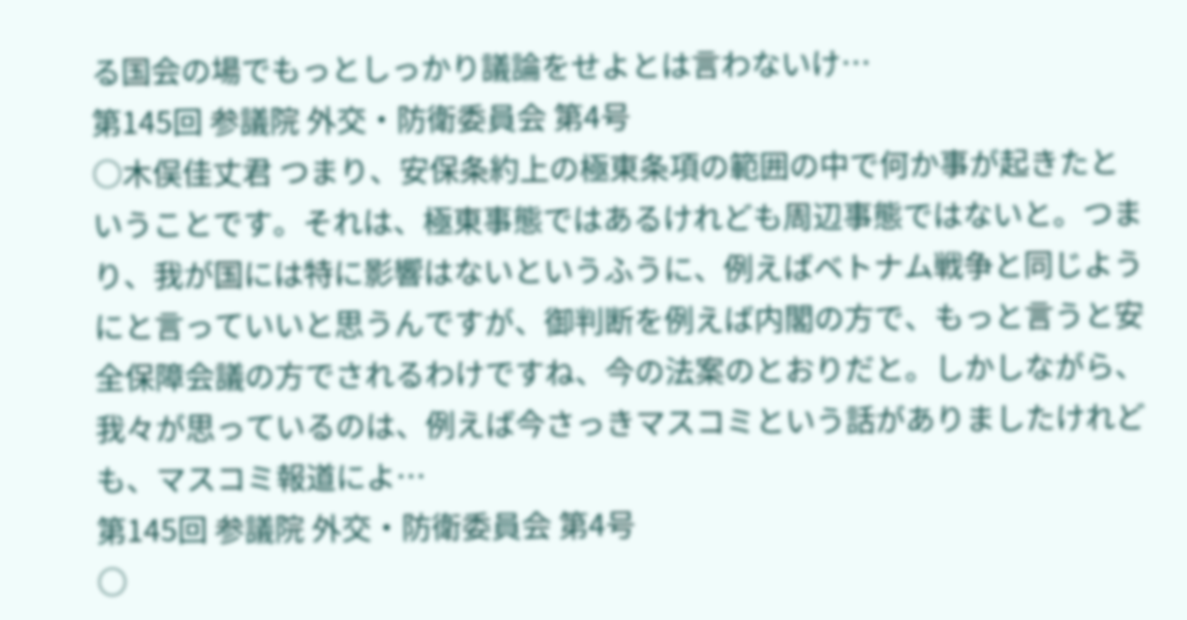る国会の場でもっとしっかり議論をせよとは言わないけ…
第145回 参議院 外交・防衛委員会 第4号
○木俣佳丈君 つまり、安保条約上の極東条項の範囲の中で何か事が起きたということです。それは、極東事態ではあるけれども周辺事態ではないと。つまり、我が国には特に影響はないというふうに、例えばベトナム戦争と同じようにと言っていいと思うんですが、御判断を例えば内閣の方で、もっと言うと安全保障会議の方でされるわけですね、今の法案のとおりだと。しかしながら、我々が思っているのは、例えば今さっきマスコミという話がありましたけれども、マスコミ報道によ…
第145回 参議院 外交・防衛委員会 第4号
○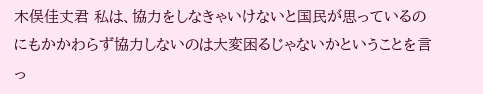木俣佳丈君 私は、協力をしなきゃいけないと国民が思っているのにもかかわらず協力しないのは大変困るじゃないかということを言っ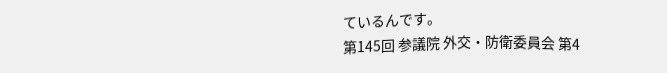ているんです。
第145回 参議院 外交・防衛委員会 第4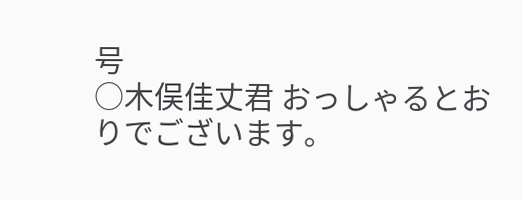号
○木俣佳丈君 おっしゃるとおりでございます。